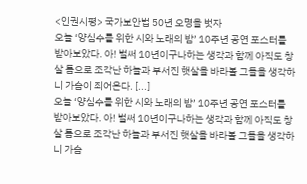<인권시평> 국가보안법 50년 오명을 벗자
오늘 ‘양심수를 위한 시와 노래의 밤’ 10주년 공연 포스터를 받아보았다. 아! 벌써 10년이구나하는 생각과 함께 아직도 창살 틈으로 조각난 하늘과 부서진 햇살을 바라볼 그들을 생각하니 가슴이 죄어온다. [...]
오늘 ‘양심수를 위한 시와 노래의 밤’ 10주년 공연 포스터를 받아보았다. 아! 벌써 10년이구나하는 생각과 함께 아직도 창살 틈으로 조각난 하늘과 부서진 햇살을 바라볼 그들을 생각하니 가슴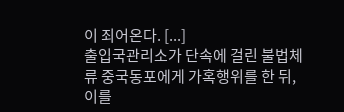이 죄어온다. [...]
출입국관리소가 단속에 걸린 불법체류 중국동포에게 가혹행위를 한 뒤, 이를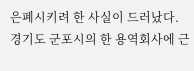은폐시키려 한 사실이 드러났다. 경기도 군포시의 한 용역회사에 근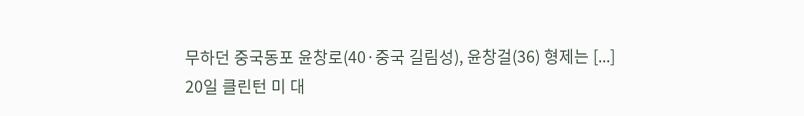무하던 중국동포 윤창로(40·중국 길림성), 윤창걸(36) 형제는 [...]
20일 클린턴 미 대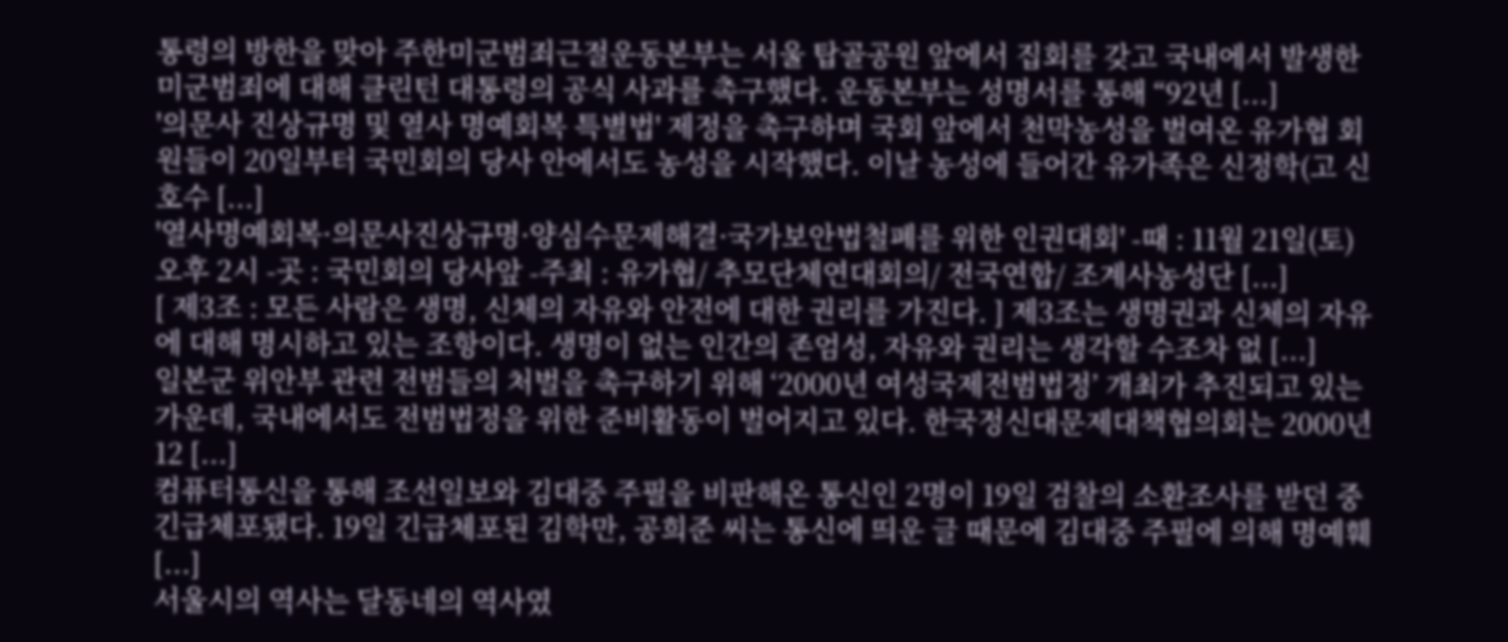통령의 방한을 맞아 주한미군범죄근절운동본부는 서울 탑골공원 앞에서 집회를 갖고 국내에서 발생한 미군범죄에 대해 클린턴 대통령의 공식 사과를 촉구했다. 운동본부는 성명서를 통해 “92년 [...]
'의문사 진상규명 및 열사 명예회복 특별법' 제정을 촉구하며 국회 앞에서 천막농성을 벌여온 유가협 회원들이 20일부터 국민회의 당사 안에서도 농성을 시작했다. 이날 농성에 들어간 유가족은 신정학(고 신호수 [...]
'열사명예회복·의문사진상규명·양심수문제해결·국가보안법철폐를 위한 인권대회' -때 : 11월 21일(토) 오후 2시 -곳 : 국민회의 당사앞 -주최 : 유가협/ 추모단체연대회의/ 전국연합/ 조계사농성단 [...]
[ 제3조 : 모든 사람은 생명, 신체의 자유와 안전에 대한 권리를 가진다. ] 제3조는 생명권과 신체의 자유에 대해 명시하고 있는 조항이다. 생명이 없는 인간의 존엄성, 자유와 권리는 생각할 수조차 없 [...]
일본군 위안부 관련 전범들의 처벌을 촉구하기 위해 ‘2000년 여성국제전범법정’ 개최가 추진되고 있는 가운데, 국내에서도 전범법정을 위한 준비활동이 벌어지고 있다. 한국정신대문제대책협의회는 2000년 12 [...]
컴퓨터통신을 통해 조선일보와 김대중 주필을 비판해온 통신인 2명이 19일 검찰의 소환조사를 받던 중 긴급체포됐다. 19일 긴급체포된 김학만, 공희준 씨는 통신에 띄운 글 때문에 김대중 주필에 의해 명예훼 [...]
서울시의 역사는 달동네의 역사였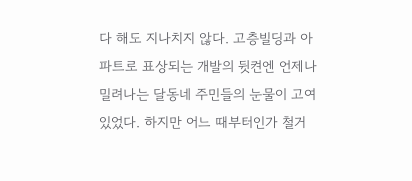다 해도 지나치지 않다. 고층빌딩과 아파트로 표상되는 개발의 뒷켠엔 언제나 밀려나는 달동네 주민들의 눈물이 고여 있었다. 하지만 어느 때부터인가 철거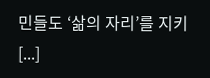민들도 ‘삶의 자리’를 지키 [...]